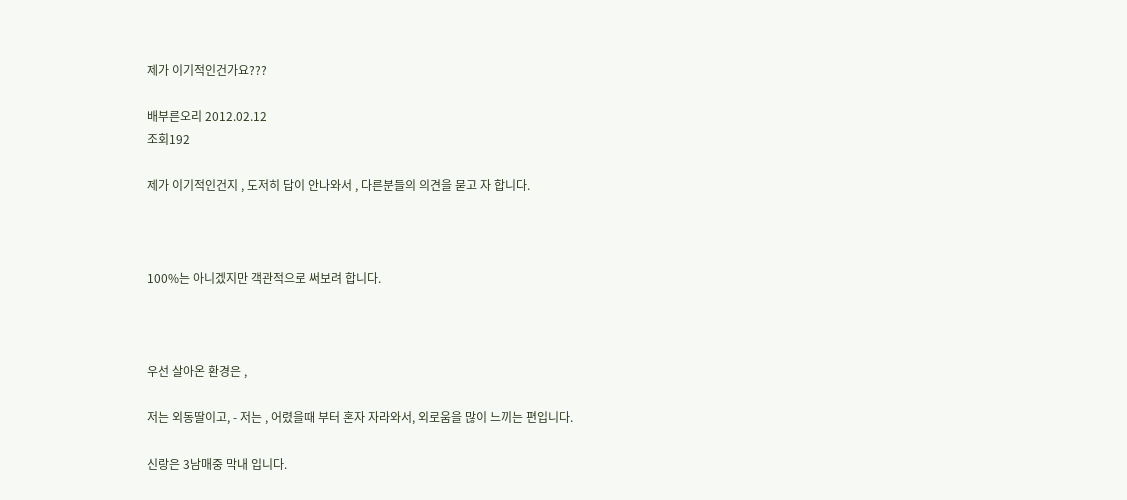제가 이기적인건가요???

배부른오리 2012.02.12
조회192

제가 이기적인건지 , 도저히 답이 안나와서 , 다른분들의 의견을 묻고 자 합니다.



100%는 아니겠지만 객관적으로 써보려 합니다.



우선 살아온 환경은 ,

저는 외동딸이고, - 저는 , 어렸을때 부터 혼자 자라와서, 외로움을 많이 느끼는 편입니다.

신랑은 3남매중 막내 입니다.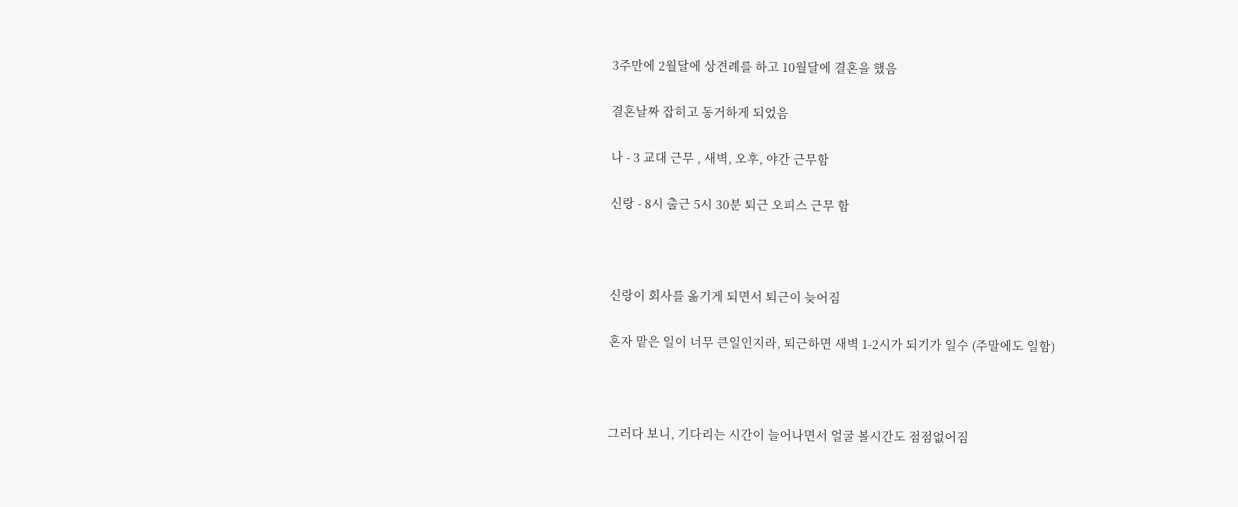3주만에 2월달에 상견례를 하고 10월달에 결혼을 했음

결혼날짜 잡히고 동거하게 되었음

나 - 3 교대 근무 , 새벽, 오후, 야간 근무함

신랑 - 8시 출근 5시 30분 퇴근 오피스 근무 함



신랑이 회사를 옮기게 되면서 퇴근이 늦어짐

혼자 맡은 일이 너무 큰일인지라, 퇴근하면 새벽 1-2시가 되기가 일수 (주말에도 일함)



그러다 보니, 기다리는 시간이 늘어나면서 얼굴 볼시간도 점점없어짐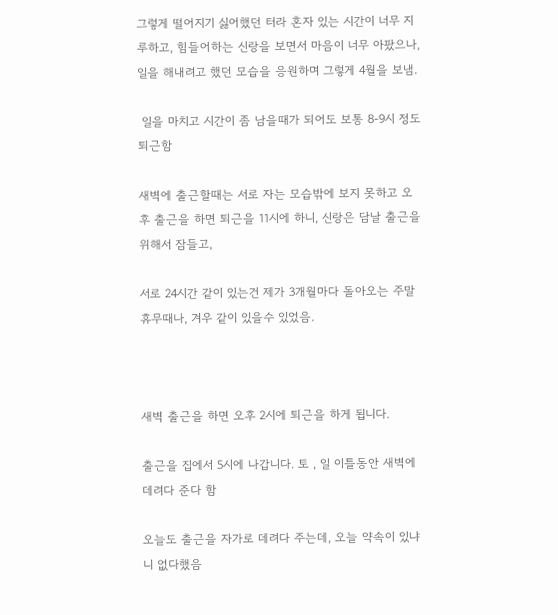그렇게 떨어지기 싫어했던 터라 혼자 있는 시간이 너무 지루하고, 힘들어하는 신랑을 보면서 마음이 너무 아팠으나, 일을 해내려고 했던 모습을 응원하며 그렇게 4월을 보냄.

 일을 마치고 시간이 좀 남을때가 되어도 보통 8-9시 정도 퇴근함

새벽에 출근할때는 서로 자는 모습밖에 보지 못하고 오후 출근을 하면 퇴근을 11시에 하니, 신랑은 담날 출근을 위해서 잠들고,

서로 24시간 같이 있는건 제가 3개월마다 돌아오는 주말휴무때나, 겨우 같이 있을수 있었음.



새벽 출근을 하면 오후 2시에 퇴근을 하게 됩니다.

출근을 집에서 5시에 나갑니다. 토 , 일 이틀동안 새벽에 데려다 준다 함

오늘도 출근을 자가로 데려다 주는데, 오늘 약속이 있냐니 없다했음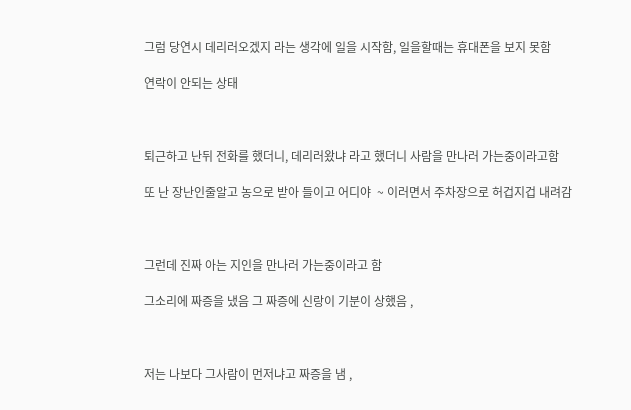그럼 당연시 데리러오겠지 라는 생각에 일을 시작함, 일을할때는 휴대폰을 보지 못함

연락이 안되는 상태



퇴근하고 난뒤 전화를 했더니, 데리러왔냐 라고 했더니 사람을 만나러 가는중이라고함

또 난 장난인줄알고 농으로 받아 들이고 어디야  ~ 이러면서 주차장으로 허겁지겁 내려감



그런데 진짜 아는 지인을 만나러 가는중이라고 함

그소리에 짜증을 냈음 그 짜증에 신랑이 기분이 상했음 ,



저는 나보다 그사람이 먼저냐고 짜증을 냄 ,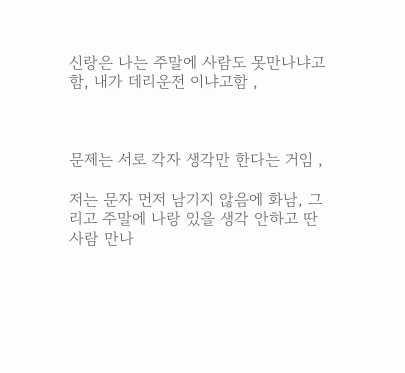신랑은 나는 주말에 사람도 못만나냐고 함, 내가 데리운전 이냐고함 ,



문제는 서로 각자 생각만 한다는 거임 ,

저는 문자 먼저 남기지 않음에 화남, 그리고 주말에 나랑 있을 생각 안하고 딴사람 만나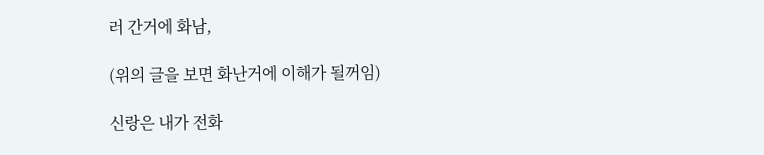러 간거에 화남,

(위의 글을 보면 화난거에 이해가 될꺼임)

신랑은 내가 전화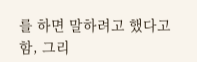를 하면 말하려고 했다고 함, 그리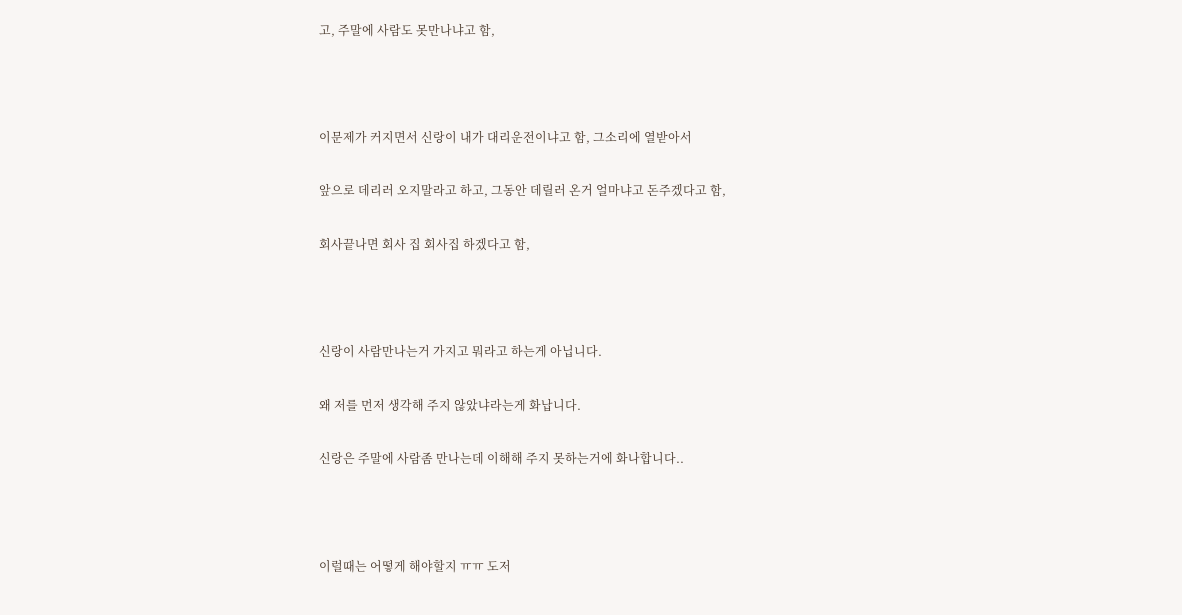고, 주말에 사람도 못만나냐고 함,



이문제가 커지면서 신랑이 내가 대리운전이냐고 함, 그소리에 열받아서

앞으로 데리러 오지말라고 하고, 그동안 데릴러 온거 얼마냐고 돈주겠다고 함,

회사끝나면 회사 집 회사집 하겠다고 함,



신랑이 사람만나는거 가지고 뭐라고 하는게 아닙니다.

왜 저를 먼저 생각해 주지 않았냐라는게 화납니다.

신랑은 주말에 사람좀 만나는데 이해해 주지 못하는거에 화나합니다..



이럴때는 어떻게 해야할지 ㅠㅠ 도저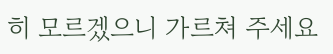히 모르겠으니 가르쳐 주세요